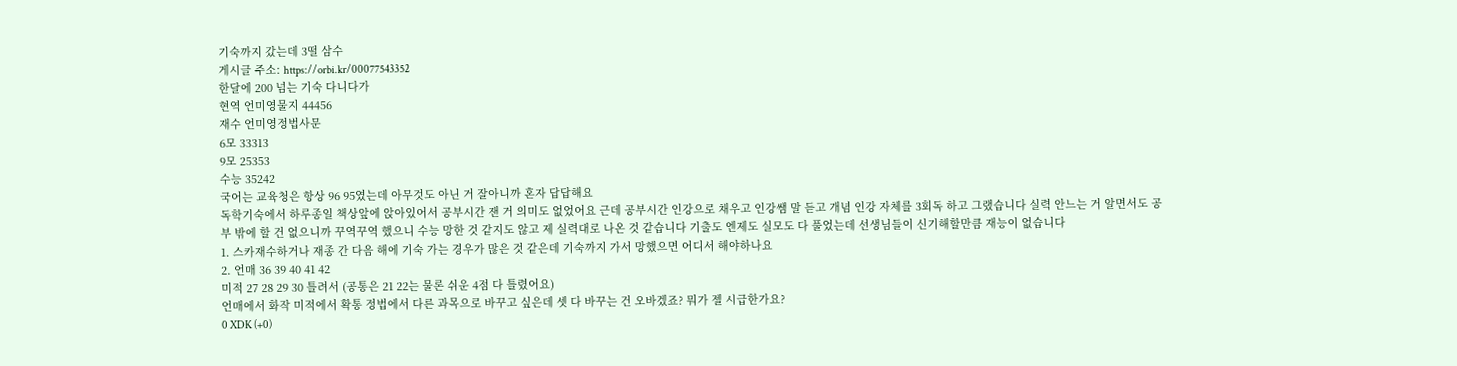기숙까지 갔는데 3떨 삼수
게시글 주소: https://orbi.kr/00077543352
한달에 200 넘는 기숙 다니다가
현역 언미영물지 44456
재수 언미영정법사문
6모 33313
9모 25353
수능 35242
국어는 교육청은 항상 96 95였는데 아무것도 아닌 거 잘아니까 혼자 답답해요
독학기숙에서 하루종일 책상앞에 앉아있어서 공부시간 잰 거 의미도 없었어요 근데 공부시간 인강으로 채우고 인강쌤 말 듣고 개념 인강 자체를 3회독 하고 그랬습니다 실력 안느는 거 알면서도 공부 밖에 할 건 없으니까 꾸역꾸역 했으니 수능 망한 것 같지도 않고 제 실력대로 나온 것 같습니다 기출도 엔제도 실모도 다 풀었는데 선생님들이 신기해할만큼 재능이 없습니다
1. 스카재수하거나 재종 간 다음 해에 기숙 가는 경우가 많은 것 같은데 기숙까지 가서 망했으면 어디서 해야하나요
2. 언매 36 39 40 41 42
미적 27 28 29 30 틀려서 (공통은 21 22는 물론 쉬운 4점 다 틀렸어요)
언매에서 화작 미적에서 확통 정법에서 다른 과목으로 바꾸고 싶은데 셋 다 바꾸는 건 오바겠죠? 뭐가 젤 시급한가요?
0 XDK (+0)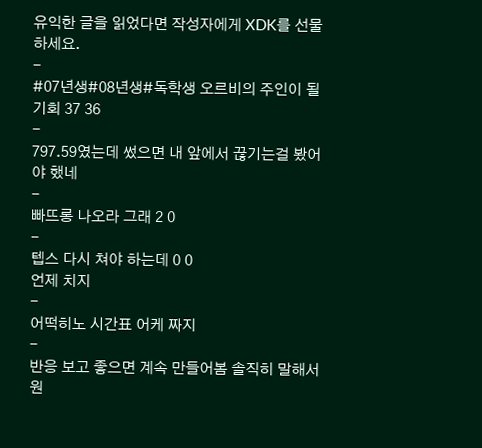유익한 글을 읽었다면 작성자에게 XDK를 선물하세요.
-
#07년생#08년생#독학생 오르비의 주인이 될 기회 37 36
-
797.59였는데 썼으면 내 앞에서 끊기는걸 봤어야 했네
-
빠뜨롱 나오라 그래 2 0
-
텝스 다시 쳐야 하는데 0 0
언제 치지
-
어떡히노 시간표 어케 짜지
-
반응 보고 좋으면 계속 만들어봄 솔직히 말해서 원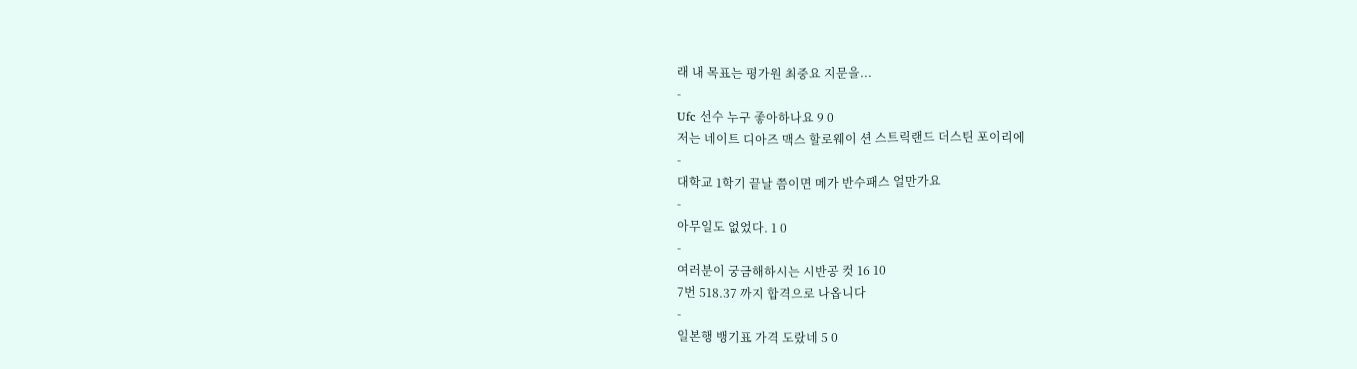래 내 목표는 평가원 최중요 지문을...
-
Ufc 선수 누구 좋아하나요 9 0
저는 네이트 디아즈 맥스 할로웨이 션 스트릭랜드 더스틴 포이리에
-
대학교 1학기 끝날 쯤이면 메가 반수패스 얼만가요
-
아무일도 없었다. 1 0
-
여러분이 궁금해하시는 시반공 컷 16 10
7번 518.37 까지 합격으로 나옵니다
-
일본행 뱅기표 가격 도랐네 5 0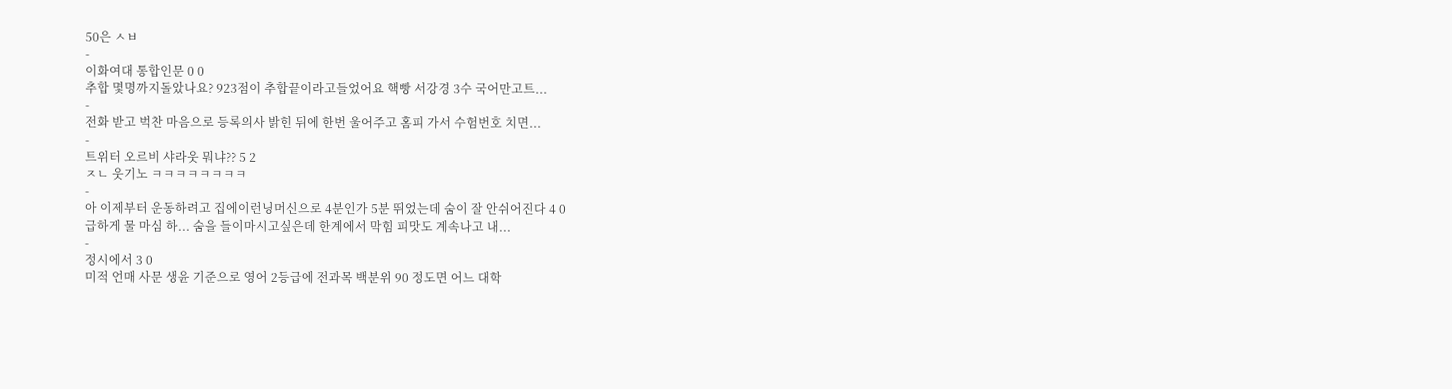50은 ㅅㅂ
-
이화여대 통합인문 0 0
추합 몇명까지돌았나요? 923점이 추합끝이라고들었어요 핵빵 서강경 3수 국어만고트...
-
전화 받고 벅찬 마음으로 등록의사 밝힌 뒤에 한번 울어주고 홈피 가서 수험번호 치면...
-
트위터 오르비 샤라웃 뭐냐?? 5 2
ㅈㄴ 웃기노 ㅋㅋㅋㅋㅋㅋㅋㅋ
-
아 이제부터 운동하려고 집에이런닝머신으로 4분인가 5분 뛰었는데 숨이 잘 안쉬어진다 4 0
급하게 물 마심 하... 숨을 들이마시고싶은데 한계에서 막힘 피맛도 계속나고 내...
-
정시에서 3 0
미적 언매 사문 생윤 기준으로 영어 2등급에 전과목 백분위 90 정도면 어느 대학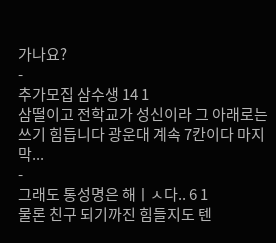가나요?
-
추가모집 삼수생 14 1
삼떨이고 전학교가 성신이라 그 아래로는 쓰기 힘듭니다 광운대 계속 7칸이다 마지막...
-
그래도 통성명은 해ㅣㅅ다.. 6 1
물론 친구 되기까진 힘들지도 텐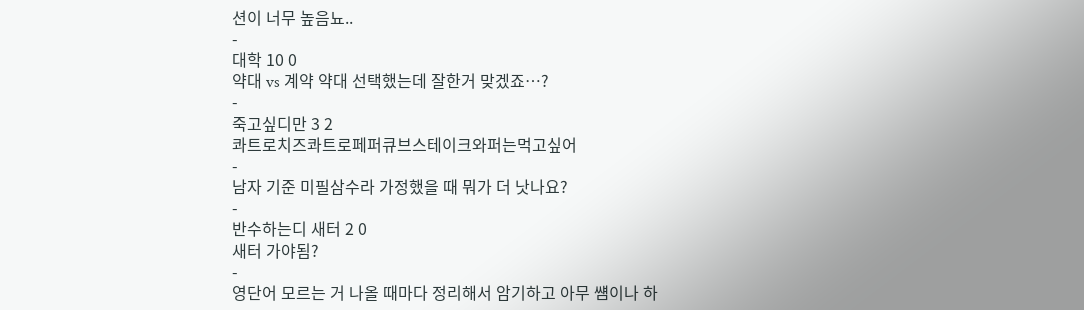션이 너무 높음뇨..
-
대학 10 0
약대 vs 계약 약대 선택했는데 잘한거 맞겠죠…?
-
죽고싶디만 3 2
콰트로치즈콰트로페퍼큐브스테이크와퍼는먹고싶어
-
남자 기준 미필삼수라 가정했을 때 뭐가 더 낫나요?
-
반수하는디 새터 2 0
새터 가야됨?
-
영단어 모르는 거 나올 때마다 정리해서 암기하고 아무 썜이나 하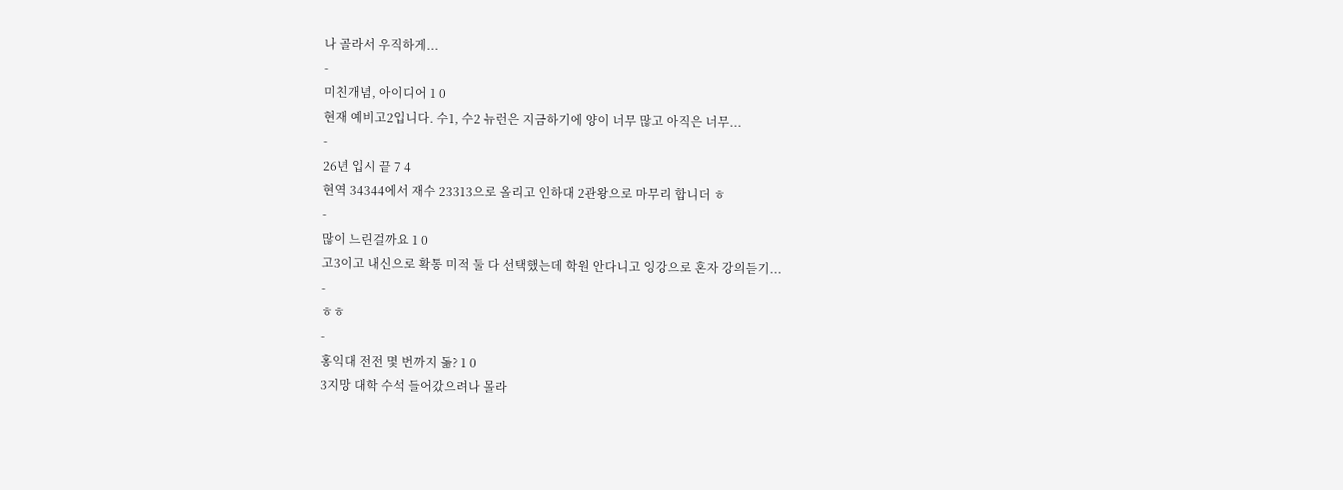나 골라서 우직하게...
-
미친개념, 아이디어 1 0
현재 예비고2입니다. 수1, 수2 뉴런은 지금하기에 양이 너무 많고 아직은 너무...
-
26년 입시 끝 7 4
현역 34344에서 재수 23313으로 올리고 인하대 2관왕으로 마무리 합니더 ㅎ
-
많이 느린걸까요 1 0
고3이고 내신으로 확통 미적 둘 다 선택했는데 학원 안다니고 잉강으로 혼자 강의듣기...
-
ㅎㅎ
-
홍익대 전전 몇 번까지 돎? 1 0
3지망 대학 수석 들어갔으려나 몰라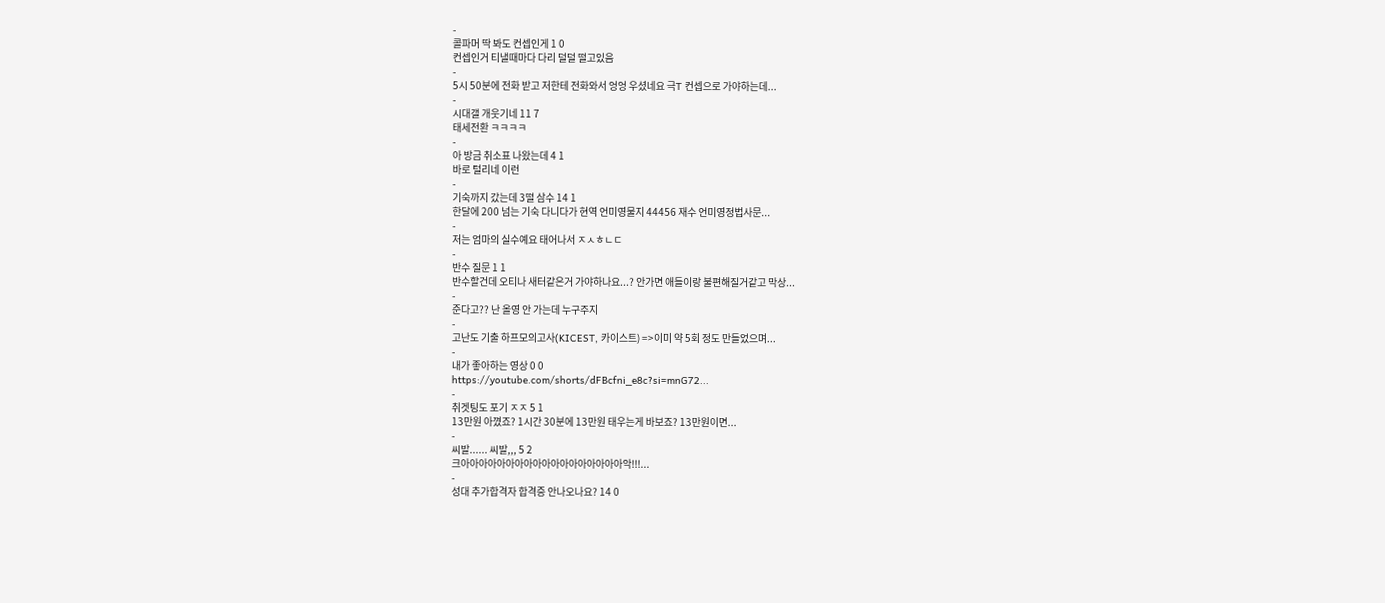-
콜파머 딱 봐도 컨셉인게 1 0
컨셉인거 티낼때마다 다리 덜덜 떨고있음
-
5시 50분에 전화 받고 저한테 전화와서 엉엉 우셨네요 극T 컨셉으로 가야하는데...
-
시대갤 개웃기네 11 7
태세전환 ㅋㅋㅋㅋ
-
아 방금 취소표 나왔는데 4 1
바로 털리네 이런
-
기숙까지 갔는데 3떨 삼수 14 1
한달에 200 넘는 기숙 다니다가 현역 언미영물지 44456 재수 언미영정법사문...
-
저는 엄마의 실수예요 태어나서 ㅈㅅㅎㄴㄷ
-
반수 질문 1 1
반수할건데 오티나 새터같은거 가야하나요...? 안가면 애들이랑 불편해질거같고 막상...
-
준다고?? 난 올영 안 가는데 누구주지
-
고난도 기출 하프모의고사(KICEST, 카이스트) =>이미 약 5회 정도 만들었으며...
-
내가 좋아하는 영상 0 0
https://youtube.com/shorts/dFBcfni_e8c?si=mnG72...
-
취겟팅도 포기 ㅈㅈ 5 1
13만원 아꼈죠? 1시간 30분에 13만원 태우는게 바보죠? 13만원이면...
-
씨발...... 씨발,,, 5 2
크아아아아아아아아아아아아아아아아아아악!!!...
-
성대 추가합격자 합격증 안나오나요? 14 0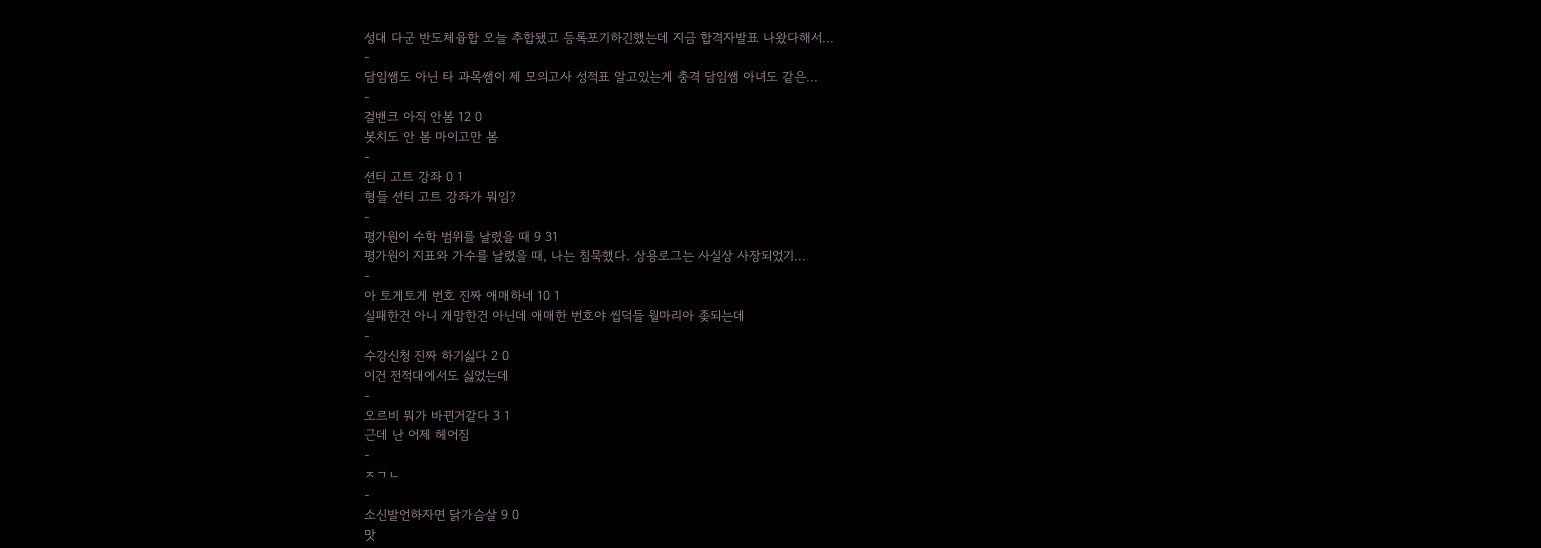성대 다군 반도체융합 오늘 추합됐고 등록포기하긴했는데 지금 합격자발표 나왔다해서...
-
담임쌤도 아닌 타 과목쌤이 제 모의고사 성적표 알고있는게 충격 담임쌤 아녀도 같은...
-
걸밴크 아직 안봄 12 0
봇치도 안 봄 마이고만 봄
-
션티 고트 강좌 0 1
형들 션티 고트 강좌가 뭐임?
-
평가원이 수학 범위를 날렸을 때 9 31
평가원이 지표와 가수를 날렸을 때, 나는 침묵했다. 상용로그는 사실상 사장되었기...
-
아 토게토게 번호 진짜 애매하네 10 1
실패한건 아니 개망한건 아닌데 애매한 번호야 씹덕들 월마리아 좆되는데
-
수강신청 진짜 하기싫다 2 0
이건 전적대에서도 싫었는데
-
오르비 뭐가 바뀐거같다 3 1
근데 난 어제 헤어짐
-
ㅈㄱㄴ
-
소신발언하자면 닭가슴살 9 0
맛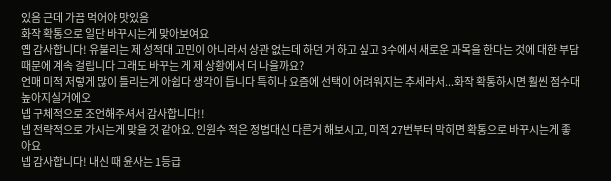있음 근데 가끔 먹어야 맛있음
화작 확통으로 일단 바꾸시는게 맞아보여요
옙 감사합니다! 유불리는 제 성적대 고민이 아니라서 상관 없는데 하던 거 하고 싶고 3수에서 새로운 과목을 한다는 것에 대한 부담 때문에 계속 걸립니다 그래도 바꾸는 게 제 상황에서 더 나을까요?
언매 미적 저렇게 많이 틀리는게 아쉽다 생각이 듭니다 특히나 요즘에 선택이 어려워지는 추세라서...화작 확통하시면 훨씬 점수대 높아지실거에오
넵 구체적으로 조언해주셔서 감사합니다!!
넵 전략적으로 가시는게 맞을 것 같아요. 인원수 적은 정법대신 다른거 해보시고, 미적 27번부터 막히면 확통으로 바꾸시는게 좋아요
넵 감사합니다! 내신 때 윤사는 1등급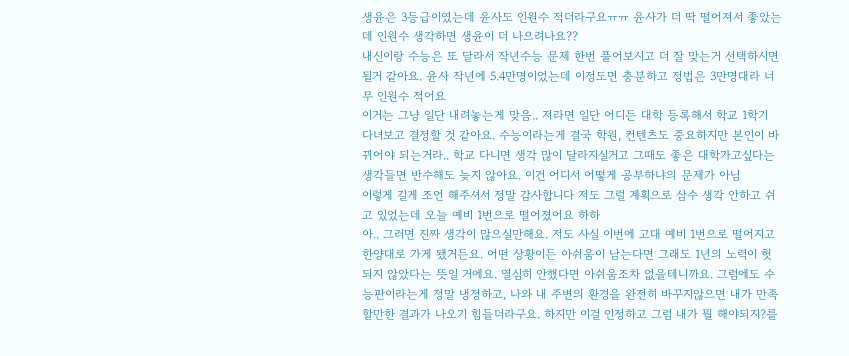생윤은 3등급이였는데 윤사도 인원수 적더라구요ㅠㅠ 윤사가 더 딱 떨어져서 좋았는데 인원수 생각하면 생윤이 더 나으려나요??
내신이랑 수능은 또 달라서 작년수능 문제 한번 풀어보시고 더 잘 맞는거 선택하시면 될거 같아요. 윤사 작년에 5.4만명이었는데 이정도면 충분하고 정법은 3만명대라 너무 인원수 적어요
이거는 그냥 일단 내려놓는게 맞음.. 저라면 일단 어디든 대학 등록해서 학교 1학기 다녀보고 결정할 것 같아요. 수능이라는게 결국 학원, 컨텐츠도 중요하지만 본인이 바뀌어야 되는거라.. 학교 다니면 생각 많이 달라지실거고 그때도 좋은 대학가고싶다는 생각들면 반수해도 늦지 않아요. 이건 어디서 어떻게 공부하냐의 문제가 아님
이렇게 길게 조언 해주셔서 정말 감사합니다 저도 그럴 계획으로 삼수 생각 안하고 쉬고 있었는데 오늘 예비 1번으로 떨어졌어요 하하
아.. 그러면 진짜 생각이 많으실만해요. 저도 사실 이번에 고대 예비 1번으로 떨어지고 한양대로 가게 됐거든요. 어떤 상황이든 아쉬움이 남는다면 그래도 1년의 노력이 헛되지 않았다는 뜻일 거에요. 열심히 안했다면 아쉬움조차 없을테니까요. 그럼에도 수능판이라는게 정말 냉정하고, 나와 내 주변의 환경을 완전히 바꾸지않으면 내가 만족할만한 결과가 나오기 힘들더라구요. 하지만 이걸 인정하고 그럼 내가 뭘 해야되지?를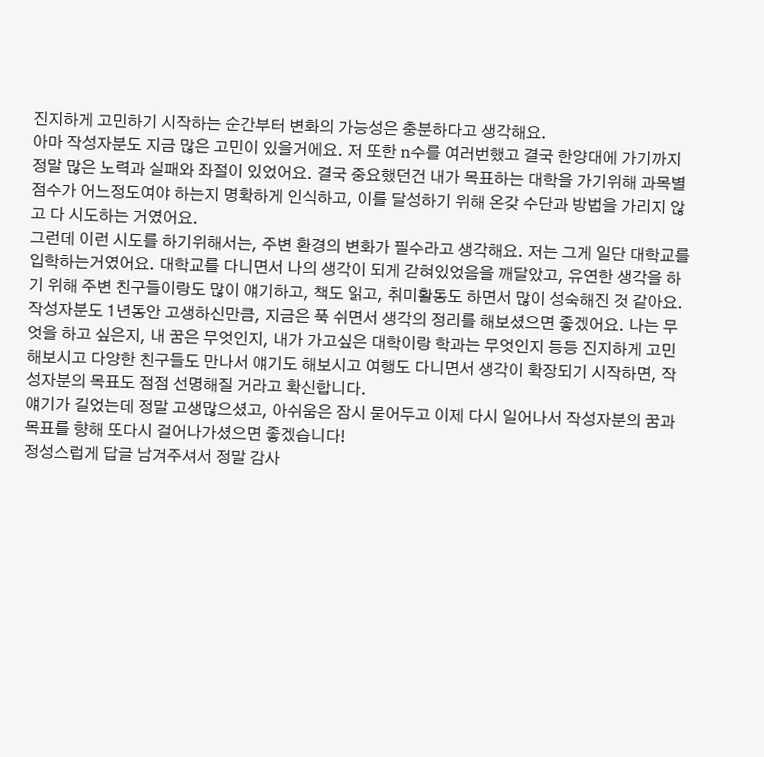진지하게 고민하기 시작하는 순간부터 변화의 가능성은 충분하다고 생각해요.
아마 작성자분도 지금 많은 고민이 있을거에요. 저 또한 n수를 여러번했고 결국 한양대에 가기까지 정말 많은 노력과 실패와 좌절이 있었어요. 결국 중요했던건 내가 목표하는 대학을 가기위해 과목별 점수가 어느정도여야 하는지 명확하게 인식하고, 이를 달성하기 위해 온갖 수단과 방법을 가리지 않고 다 시도하는 거였어요.
그런데 이런 시도를 하기위해서는, 주변 환경의 변화가 필수라고 생각해요. 저는 그게 일단 대학교를 입학하는거였어요. 대학교를 다니면서 나의 생각이 되게 갇혀있었음을 깨달았고, 유연한 생각을 하기 위해 주변 친구들이랑도 많이 얘기하고, 책도 읽고, 취미활동도 하면서 많이 성숙해진 것 같아요.
작성자분도 1년동안 고생하신만큼, 지금은 푹 쉬면서 생각의 정리를 해보셨으면 좋겠어요. 나는 무엇을 하고 싶은지, 내 꿈은 무엇인지, 내가 가고싶은 대학이랑 학과는 무엇인지 등등 진지하게 고민해보시고 다양한 친구들도 만나서 얘기도 해보시고 여행도 다니면서 생각이 확장되기 시작하면, 작성자분의 목표도 점점 선명해질 거라고 확신합니다.
얘기가 길었는데 정말 고생많으셨고, 아쉬움은 잠시 묻어두고 이제 다시 일어나서 작성자분의 꿈과 목표를 향해 또다시 걸어나가셨으면 좋겠습니다!
정성스럽게 답글 남겨주셔서 정말 감사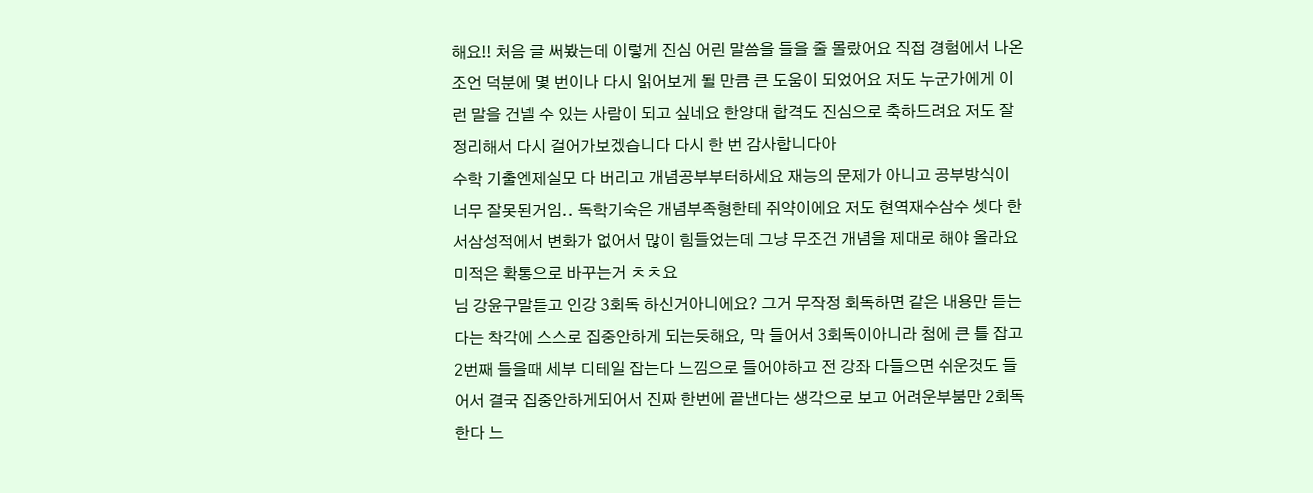해요!! 처음 글 써봤는데 이렇게 진심 어린 말씀을 들을 줄 몰랐어요 직접 경험에서 나온 조언 덕분에 몇 번이나 다시 읽어보게 될 만큼 큰 도움이 되었어요 저도 누군가에게 이런 말을 건넬 수 있는 사람이 되고 싶네요 한양대 합격도 진심으로 축하드려요 저도 잘 정리해서 다시 걸어가보겠습니다 다시 한 번 감사합니다아
수학 기출엔제실모 다 버리고 개념공부부터하세요 재능의 문제가 아니고 공부방식이 너무 잘못된거임.. 독학기숙은 개념부족형한테 쥐약이에요 저도 현역재수삼수 셋다 한서삼성적에서 변화가 없어서 많이 힘들었는데 그냥 무조건 개념을 제대로 해야 올라요
미적은 확통으로 바꾸는거 ㅊㅊ요
님 강윤구말듣고 인강 3회독 하신거아니에요? 그거 무작정 회독하면 같은 내용만 듣는다는 착각에 스스로 집중안하게 되는듯해요, 막 들어서 3회독이아니라 첨에 큰 틀 잡고 2번째 들을때 세부 디테일 잡는다 느낌으로 들어야하고 전 강좌 다들으면 쉬운것도 들어서 결국 집중안하게되어서 진짜 한번에 끝낸다는 생각으로 보고 어려운부붐만 2회독한다 느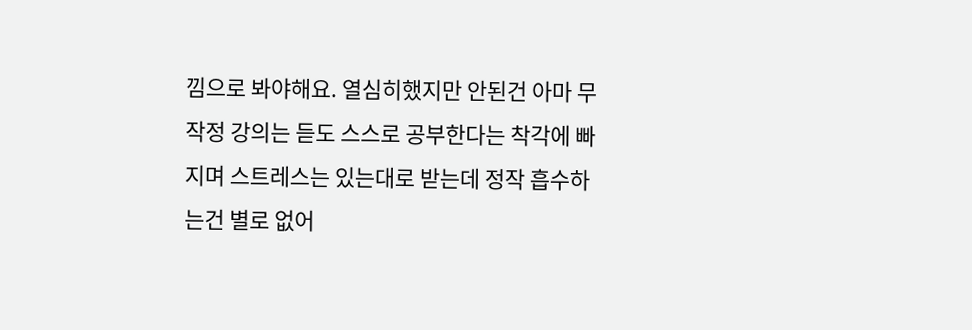낌으로 봐야해요. 열심히했지만 안된건 아마 무작정 강의는 듣도 스스로 공부한다는 착각에 빠지며 스트레스는 있는대로 받는데 정작 흡수하는건 별로 없어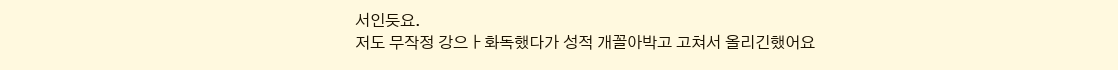서인듯요.
저도 무작정 강으ㅏ화독했다가 성적 개꼴아박고 고쳐서 올리긴했어요